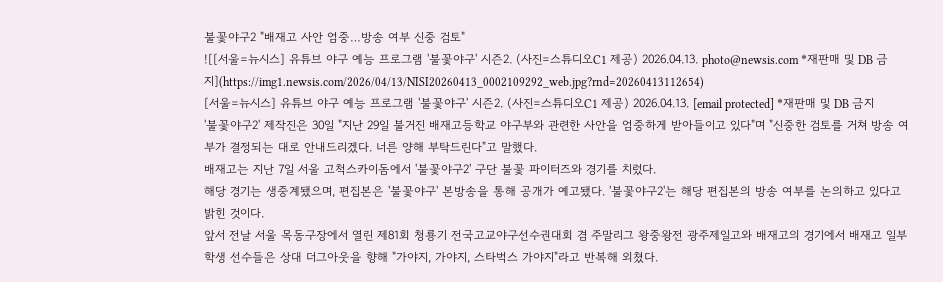불꽃야구2 "배재고 사안 엄중…방송 여부 신중 검토"
![[서울=뉴시스] 유튜브 야구 예능 프로그램 '불꽃야구' 시즌2. (사진=스튜디오C1 제공) 2026.04.13. photo@newsis.com *재판매 및 DB 금지](https://img1.newsis.com/2026/04/13/NISI20260413_0002109292_web.jpg?rnd=20260413112654)
[서울=뉴시스] 유튜브 야구 예능 프로그램 '불꽃야구' 시즌2. (사진=스튜디오C1 제공) 2026.04.13. [email protected] *재판매 및 DB 금지
'불꽃야구2' 제작진은 30일 "지난 29일 불거진 배재고등학교 야구부와 관련한 사안을 엄중하게 받아들이고 있다"며 "신중한 검토를 거쳐 방송 여부가 결정되는 대로 안내드리겠다. 너른 양해 부탁드린다"고 말했다.
배재고는 지난 7일 서울 고척스카이돔에서 '불꽃야구2' 구단 불꽃 파이터즈와 경기를 치렀다.
해당 경기는 생중계됐으며, 편집본은 '불꽃야구' 본방송을 통해 공개가 예고됐다. '불꽃야구2'는 해당 편집본의 방송 여부를 논의하고 있다고 밝힌 것이다.
앞서 전날 서울 목동구장에서 열린 제81회 청룡기 전국고교야구선수권대회 겸 주말리그 왕중왕전 광주제일고와 배재고의 경기에서 배재고 일부 학생 선수들은 상대 더그아웃을 향해 "가야지, 가야지, 스타벅스 가야지"라고 반복해 외쳤다.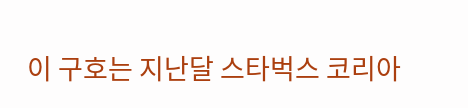이 구호는 지난달 스타벅스 코리아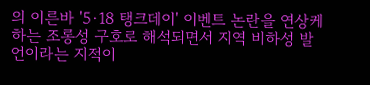의 이른바 '5·18 탱크데이' 이벤트 논란을 연상케 하는 조롱성 구호로 해석되면서 지역 비하성 발언이라는 지적이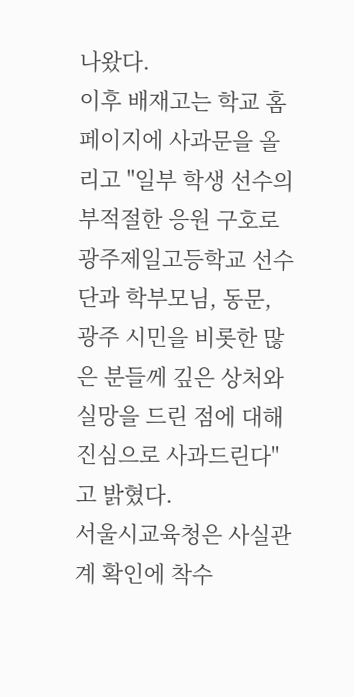나왔다.
이후 배재고는 학교 홈페이지에 사과문을 올리고 "일부 학생 선수의 부적절한 응원 구호로 광주제일고등학교 선수단과 학부모님, 동문, 광주 시민을 비롯한 많은 분들께 깊은 상처와 실망을 드린 점에 대해 진심으로 사과드린다"고 밝혔다.
서울시교육청은 사실관계 확인에 착수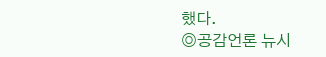했다.
◎공감언론 뉴시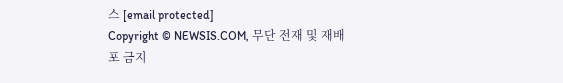스 [email protected]
Copyright © NEWSIS.COM, 무단 전재 및 재배포 금지